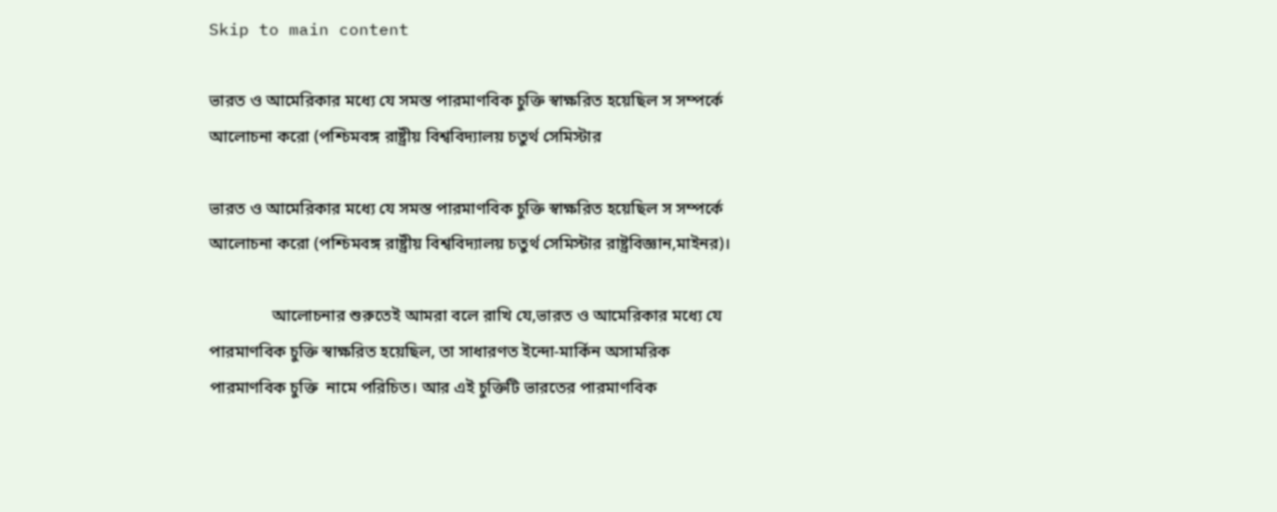Skip to main content

ভারত ও আমেরিকার মধ্যে যে সমস্ত পারমাণবিক চুক্তি স্বাক্ষরিত হয়েছিল স সম্পর্কে আলোচনা করো (পশ্চিমবঙ্গ রাষ্ট্রীয় বিশ্ববিদ্যালয় চতুর্থ সেমিস্টার

ভারত ও আমেরিকার মধ্যে যে সমস্ত পারমাণবিক চুক্তি স্বাক্ষরিত হয়েছিল স সম্পর্কে আলোচনা করো (পশ্চিমবঙ্গ রাষ্ট্রীয় বিশ্ববিদ্যালয় চতুর্থ সেমিস্টার রাষ্ট্রবিজ্ঞান,মাইনর)।

               আলোচনার শুরুতেই আমরা বলে রাখি যে,ভারত ও আমেরিকার মধ্যে যে পারমাণবিক চুক্তি স্বাক্ষরিত হয়েছিল, তা সাধারণত ইন্দো-মার্কিন অসামরিক পারমাণবিক চুক্তি  নামে পরিচিত। আর এই চুক্তিটি ভারতের পারমাণবিক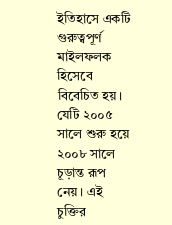ইতিহাসে একটি গুরুত্বপূর্ণ মাইলফলক হিসেবে বিবেচিত হয়। যেটি ২০০৫ সালে শুরু হয়ে ২০০৮ সালে চূড়ান্ত রূপ নেয়। এই চুক্তির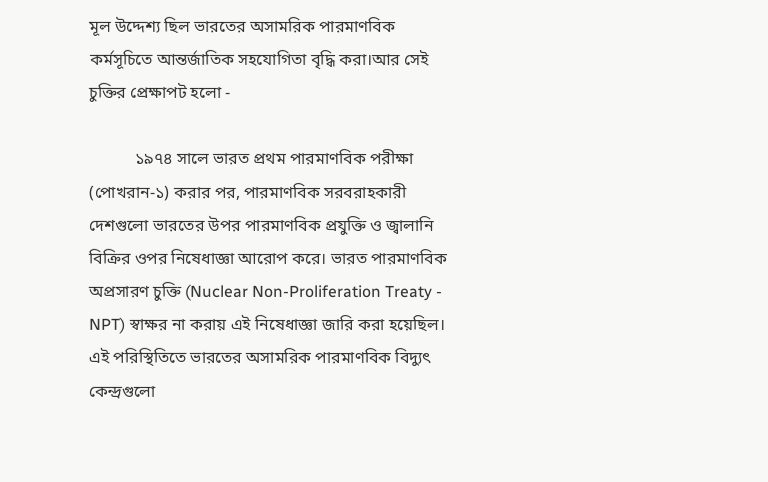মূল উদ্দেশ্য ছিল ভারতের অসামরিক পারমাণবিক কর্মসূচিতে আন্তর্জাতিক সহযোগিতা বৃদ্ধি করা।আর সেই চুক্তির প্রেক্ষাপট হলো -

           ১৯৭৪ সালে ভারত প্রথম পারমাণবিক পরীক্ষা (পোখরান-১) করার পর, পারমাণবিক সরবরাহকারী দেশগুলো ভারতের উপর পারমাণবিক প্রযুক্তি ও জ্বালানি বিক্রির ওপর নিষেধাজ্ঞা আরোপ করে। ভারত পারমাণবিক অপ্রসারণ চুক্তি (Nuclear Non-Proliferation Treaty - NPT) স্বাক্ষর না করায় এই নিষেধাজ্ঞা জারি করা হয়েছিল। এই পরিস্থিতিতে ভারতের অসামরিক পারমাণবিক বিদ্যুৎ কেন্দ্রগুলো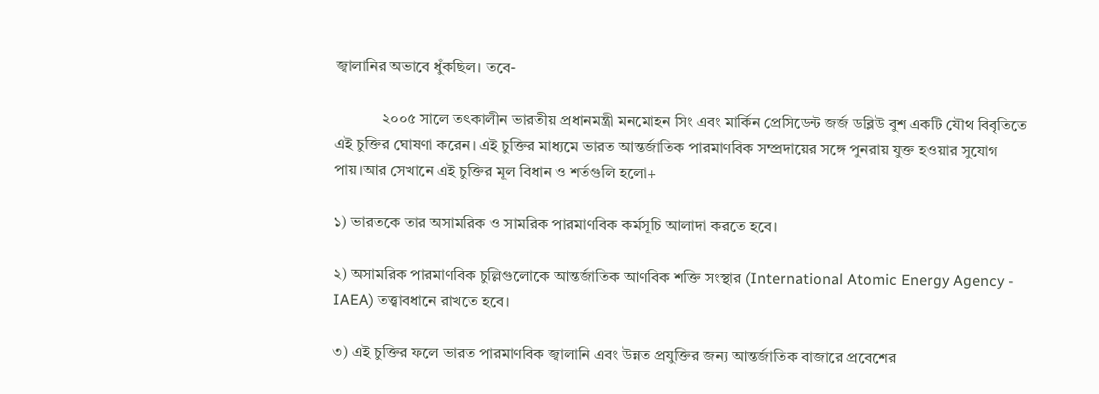জ্বালানির অভাবে ধুঁকছিল। তবে-

            ২০০৫ সালে তৎকালীন ভারতীয় প্রধানমন্ত্রী মনমোহন সিং এবং মার্কিন প্রেসিডেন্ট জর্জ ডব্লিউ বুশ একটি যৌথ বিবৃতিতে এই চুক্তির ঘোষণা করেন। এই চুক্তির মাধ্যমে ভারত আন্তর্জাতিক পারমাণবিক সম্প্রদায়ের সঙ্গে পুনরায় যুক্ত হওয়ার সুযোগ পায়।আর সেখানে এই চুক্তির মূল বিধান ও শর্তগুলি হলো+

১) ভারতকে তার অসামরিক ও সামরিক পারমাণবিক কর্মসূচি আলাদা করতে হবে।

২) অসামরিক পারমাণবিক চুল্লিগুলোকে আন্তর্জাতিক আণবিক শক্তি সংস্থার (International Atomic Energy Agency - IAEA) তত্ত্বাবধানে রাখতে হবে।

৩) এই চুক্তির ফলে ভারত পারমাণবিক জ্বালানি এবং উন্নত প্রযুক্তির জন্য আন্তর্জাতিক বাজারে প্রবেশের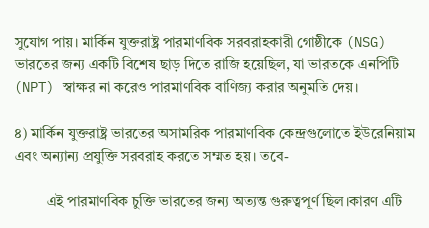সুযোগ পায়। মার্কিন যুক্তরাষ্ট্র পারমাণবিক সরবরাহকারী গোষ্ঠীকে (NSG) ভারতের জন্য একটি বিশেষ ছাড় দিতে রাজি হয়েছিল, যা ভারতকে এনপিটি (NPT) স্বাক্ষর না করেও পারমাণবিক বাণিজ্য করার অনুমতি দেয়।

৪) মার্কিন যুক্তরাষ্ট্র ভারতের অসামরিক পারমাণবিক কেন্দ্রগুলোতে ইউরেনিয়াম এবং অন্যান্য প্রযুক্তি সরবরাহ করতে সম্মত হয়। তবে-

         এই পারমাণবিক চুক্তি ভারতের জন্য অত্যন্ত গুরুত্বপূর্ণ ছিল।কারণ এটি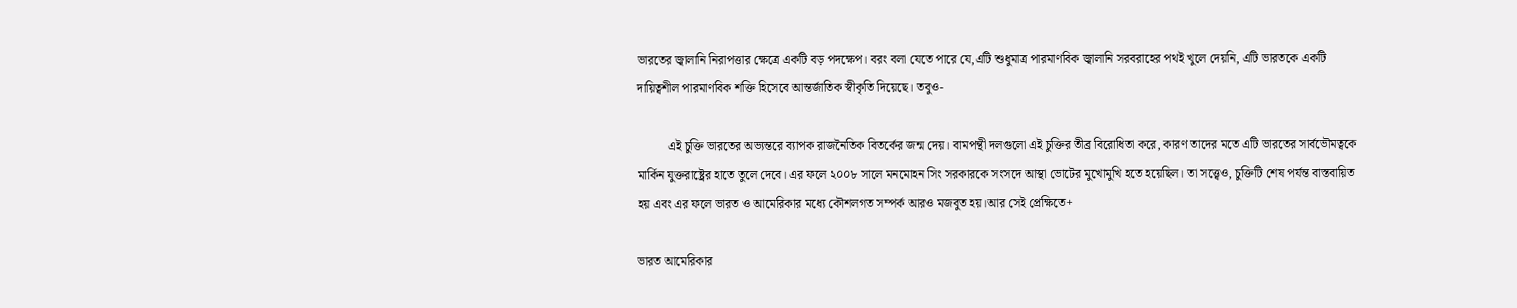ভারতের জ্বালানি নিরাপত্তার ক্ষেত্রে একটি বড় পদক্ষেপ। বরং বলা যেতে পারে যে,এটি শুধুমাত্র পারমাণবিক জ্বালানি সরবরাহের পথই খুলে দেয়নি, এটি ভারতকে একটি দায়িত্বশীল পারমাণবিক শক্তি হিসেবে আন্তর্জাতিক স্বীকৃতি দিয়েছে। তবুও-

          এই চুক্তি ভারতের অভ্যন্তরে ব্যাপক রাজনৈতিক বিতর্কের জন্ম দেয়। বামপন্থী দলগুলো এই চুক্তির তীব্র বিরোধিতা করে, কারণ তাদের মতে এটি ভারতের সার্বভৌমত্বকে মার্কিন যুক্তরাষ্ট্রের হাতে তুলে দেবে। এর ফলে ২০০৮ সালে মনমোহন সিং সরকারকে সংসদে আস্থা ভোটের মুখোমুখি হতে হয়েছিল। তা সত্ত্বেও, চুক্তিটি শেষ পর্যন্ত বাস্তবায়িত হয় এবং এর ফলে ভারত ও আমেরিকার মধ্যে কৌশলগত সম্পর্ক আরও মজবুত হয়।আর সেই প্রেক্ষিতে+

ভারত আমেরিকার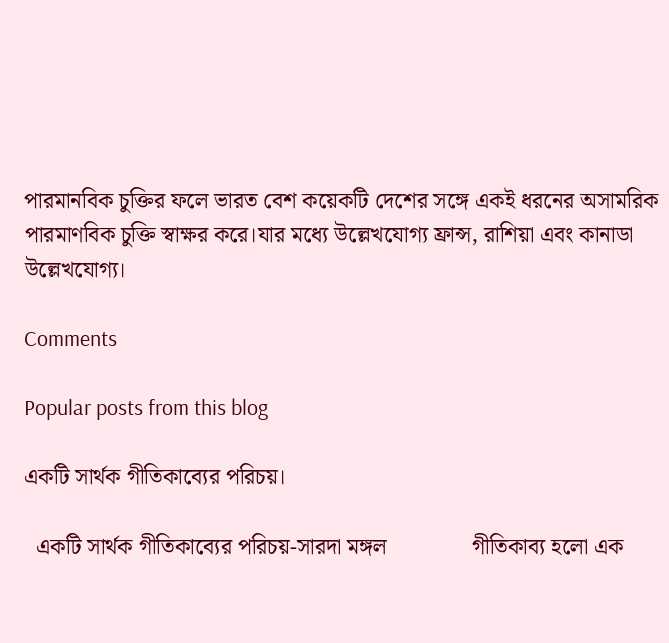পারমানবিক চুক্তির ফলে ভারত বেশ কয়েকটি দেশের সঙ্গে একই ধরনের অসামরিক পারমাণবিক চুক্তি স্বাক্ষর করে।যার মধ্যে উল্লেখযোগ্য ফ্রান্স, রাশিয়া এবং কানাডা উল্লেখযোগ্য।

Comments

Popular posts from this blog

একটি সার্থক গীতিকাব্যের পরিচয়।

  একটি সার্থক গীতিকাব্যের পরিচয়-সারদা মঙ্গল               গীতিকাব্য হলো এক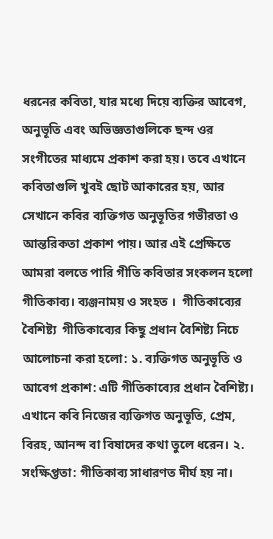ধরনের কবিতা, যার মধ্যে দিয়ে ব্যক্তির আবেগ, অনুভূতি এবং অভিজ্ঞতাগুলিকে ছন্দ ওর সংগীতের মাধ্যমে প্রকাশ করা হয়। তবে এখানে কবিতাগুলি খুবই ছোট আকারের হয়, আর সেখানে কবির ব্যক্তিগত অনুভূতির গভীরতা ও আন্তরিকতা প্রকাশ পায়। আর এই প্রেক্ষিতে আমরা বলতে পারি গীতি কবিতার সংকলন হলো গীতিকাব্য। ব্যঞ্জনাময় ও সংহত ।  গীতিকাব্যের বৈশিষ্ট্য  গীতিকাব্যের কিছু প্রধান বৈশিষ্ট্য নিচে আলোচনা করা হলো: ১. ব্যক্তিগত অনুভূতি ও আবেগ প্রকাশ: এটি গীতিকাব্যের প্রধান বৈশিষ্ট্য। এখানে কবি নিজের ব্যক্তিগত অনুভূতি, প্রেম, বিরহ, আনন্দ বা বিষাদের কথা তুলে ধরেন। ২. সংক্ষিপ্ততা: গীতিকাব্য সাধারণত দীর্ঘ হয় না।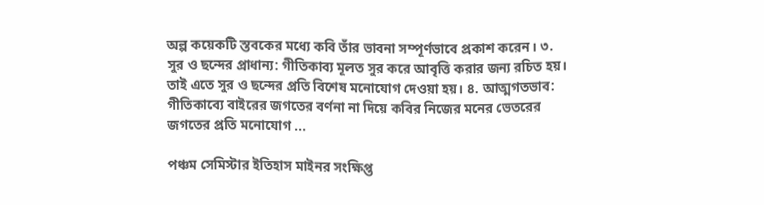অল্প কয়েকটি স্তবকের মধ্যে কবি তাঁর ভাবনা সম্পূর্ণভাবে প্রকাশ করেন। ৩. সুর ও ছন্দের প্রাধান্য: গীতিকাব্য মূলত সুর করে আবৃত্তি করার জন্য রচিত হয়। তাই এতে সুর ও ছন্দের প্রতি বিশেষ মনোযোগ দেওয়া হয়। ৪. আত্মগতভাব: গীতিকাব্যে বাইরের জগতের বর্ণনা না দিয়ে কবির নিজের মনের ভেতরের জগতের প্রতি মনোযোগ ...

পঞ্চম সেমিস্টার ইতিহাস মাইনর সংক্ষিপ্ত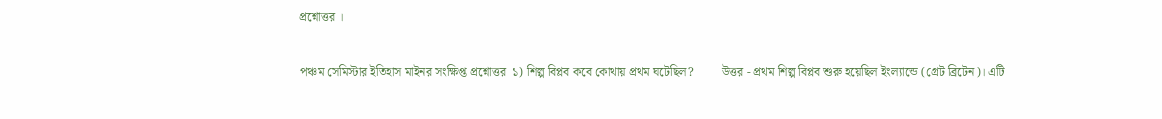প্রশ্নোত্তর ।

পঞ্চম সেমিস্টার ইতিহাস মাইনর সংক্ষিপ্ত প্রশ্নোত্তর  ১) শিল্প বিপ্লব কবে কোথায় প্রথম ঘটেছিল?         উত্তর - প্রথম শিল্প বিপ্লব শুরু হয়েছিল ইংল্যান্ডে (গ্রেট ব্রিটেন)। এটি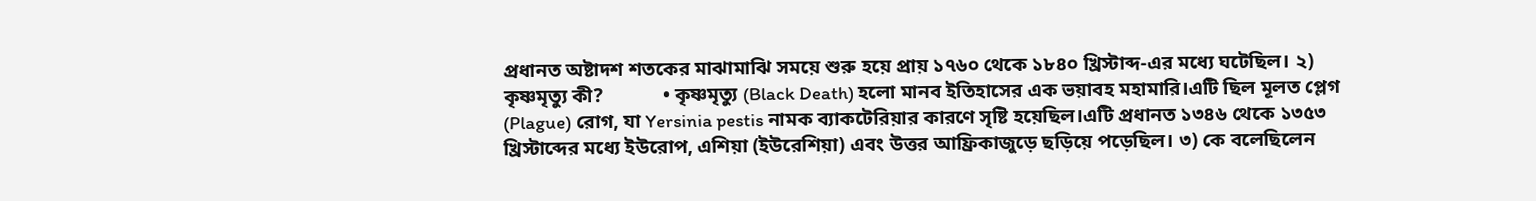প্রধানত অষ্টাদশ শতকের মাঝামাঝি সময়ে শুরু হয়ে প্রায় ১৭৬০ থেকে ১৮৪০ খ্রিস্টাব্দ-এর মধ্যে ঘটেছিল। ২) কৃষ্ণমৃত্যু কী?            • কৃষ্ণমৃত্যু (Black Death) হলো মানব ইতিহাসের এক ভয়াবহ মহামারি।এটি ছিল মূলত প্লেগ (Plague) রোগ, যা Yersinia pestis নামক ব্যাকটেরিয়ার কারণে সৃষ্টি হয়েছিল।এটি প্রধানত ১৩৪৬ থেকে ১৩৫৩ খ্রিস্টাব্দের মধ্যে ইউরোপ, এশিয়া (ইউরেশিয়া) এবং উত্তর আফ্রিকাজুড়ে ছড়িয়ে পড়েছিল। ৩) কে বলেছিলেন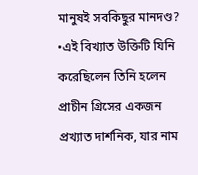মানুষই সবকিছুর মানদণ্ড?        •এই বিখ্যাত উক্তিটি যিনি করেছিলেন তিনি হলেন প্রাচীন গ্রিসের একজন প্রখ্যাত দার্শনিক, যার নাম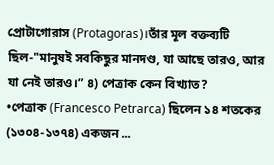প্রোটাগোরাস (Protagoras)।তাঁর মূল বক্তব্যটি ছিল-"মানুষই সবকিছুর মানদণ্ড, যা আছে তারও, আর যা নেই তারও।” ৪) পেত্রাক কেন বিখ্যাত?         •পেত্রাক (Francesco Petrarca) ছিলেন ১৪ শতকের (১৩০৪-১৩৭৪) একজন ...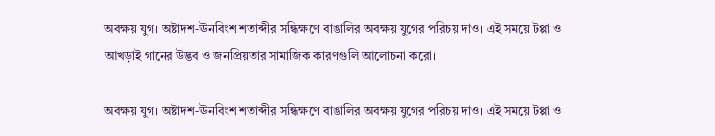অবক্ষয় যুগ। অষ্টাদশ-ঊনবিংশ শতাব্দীর সন্ধিক্ষণে বাঙালির অবক্ষয় যুগের পরিচয় দাও। এই সময়ে টপ্পা ও আখড়াই গানের উদ্ভব ও জনপ্রিয়তার সামাজিক কারণগুলি আলোচনা করো।

অবক্ষয় যুগ। অষ্টাদশ-ঊনবিংশ শতাব্দীর সন্ধিক্ষণে বাঙালির অবক্ষয় যুগের পরিচয় দাও। এই সময়ে টপ্পা ও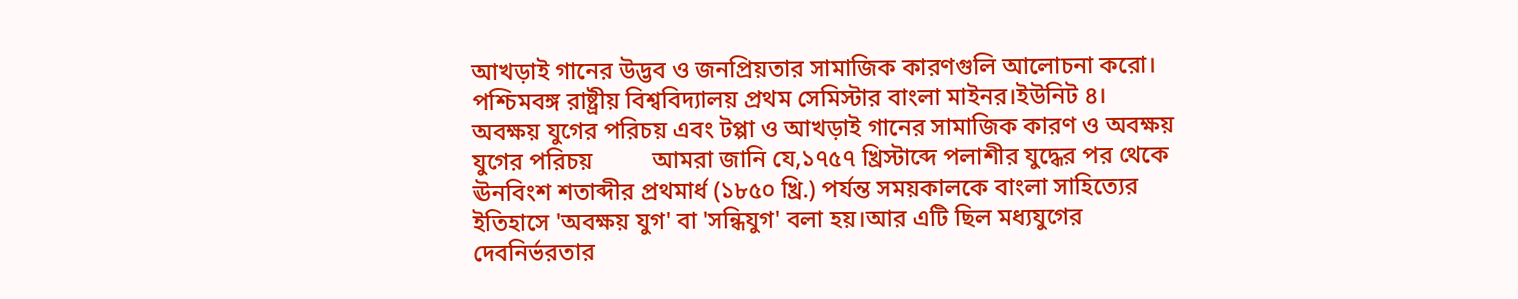আখড়াই গানের উদ্ভব ও জনপ্রিয়তার সামাজিক কারণগুলি আলোচনা করো। পশ্চিমবঙ্গ রাষ্ট্রীয় বিশ্ববিদ্যালয় প্রথম সেমিস্টার বাংলা মাইনর।ইউনিট ৪।   অবক্ষয় যুগের পরিচয় এবং টপ্পা ও আখড়াই গানের সামাজিক কারণ ও অবক্ষয় যুগের পরিচয়          আমরা জানি যে,১৭৫৭ খ্রিস্টাব্দে পলাশীর যুদ্ধের পর থেকে ঊনবিংশ শতাব্দীর প্রথমার্ধ (১৮৫০ খ্রি.) পর্যন্ত সময়কালকে বাংলা সাহিত্যের ইতিহাসে 'অবক্ষয় যুগ' বা 'সন্ধিযুগ' বলা হয়।আর এটি ছিল মধ্যযুগের দেবনির্ভরতার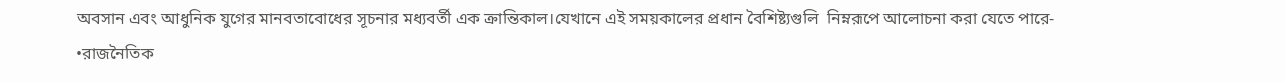অবসান এবং আধুনিক যুগের মানবতাবোধের সূচনার মধ্যবর্তী এক ক্রান্তিকাল।যেখানে এই সময়কালের প্রধান বৈশিষ্ট্যগুলি  নিম্নরূপে আলোচনা করা যেতে পারে-        •রাজনৈতিক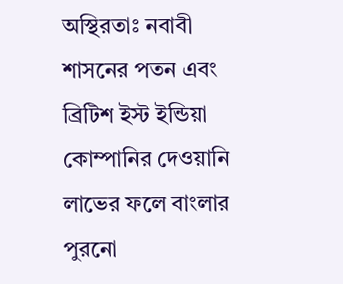অস্থিরতাঃ নবাবী শাসনের পতন এবং ব্রিটিশ ইস্ট ইন্ডিয়া কোম্পানির দেওয়ানি লাভের ফলে বাংলার পুরনো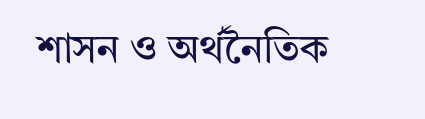শাসন ও অর্থনৈতিক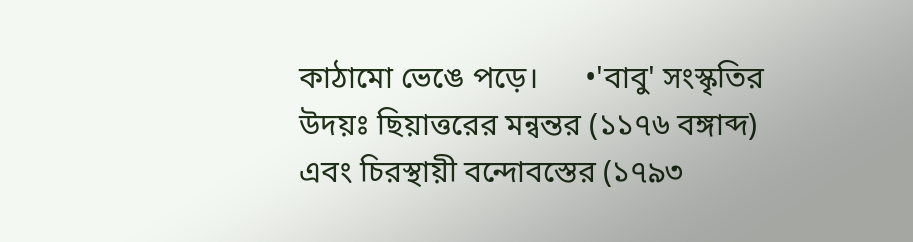কাঠামো ভেঙে পড়ে।      •'বাবু' সংস্কৃতির উদয়ঃ ছিয়াত্তরের মন্বন্তর (১১৭৬ বঙ্গাব্দ) এবং চিরস্থায়ী বন্দোবস্তের (১৭৯৩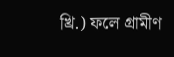খ্রি.) ফলে গ্রামীণ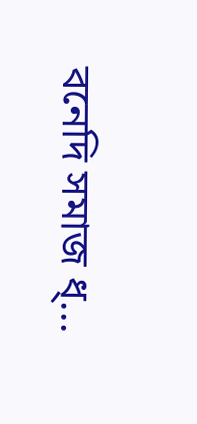বনেদি সমাজ ধ্...